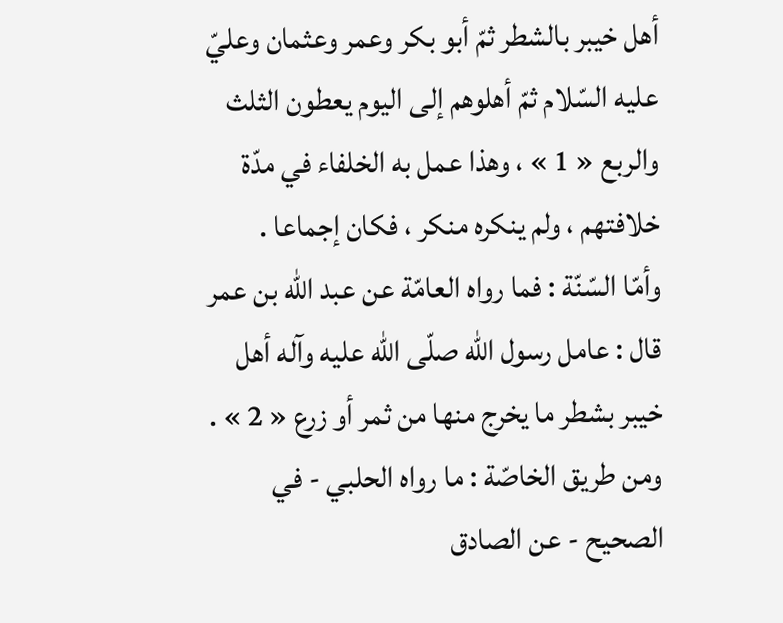أهل خيبر بالشطر ثمّ أبو بكر وعمر وعثمان وعليّ عليه السّلام ثمّ أهلوهم إلى اليوم يعطون الثلث والربع « 1 » ، وهذا عمل به الخلفاء في مدّة خلافتهم ، ولم ينكره منكر ، فكان إجماعا .
وأمّا السّنّة : فما رواه العامّة عن عبد اللّه بن عمر قال : عامل رسول اللّه صلّى اللّه عليه وآله أهل خيبر بشطر ما يخرج منها من ثمر أو زرع « 2 » .
ومن طريق الخاصّة : ما رواه الحلبي - في الصحيح - عن الصادق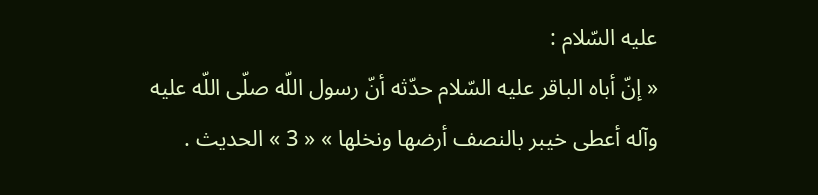عليه السّلام :
« إنّ أباه الباقر عليه السّلام حدّثه أنّ رسول اللّه صلّى اللّه عليه وآله أعطى خيبر بالنصف أرضها ونخلها » « 3 » الحديث .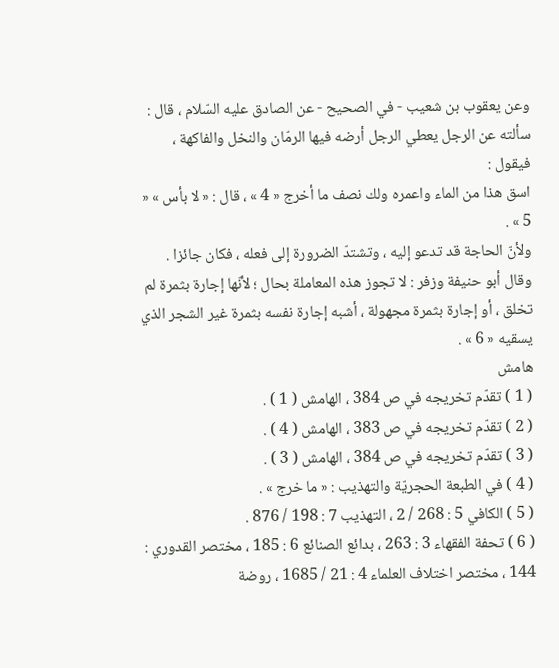وعن يعقوب بن شعيب - في الصحيح - عن الصادق عليه السّلام ، قال :
سألته عن الرجل يعطي الرجل أرضه فيها الرمّان والنخل والفاكهة ، فيقول :
اسق هذا من الماء واعمره ولك نصف ما أخرج « 4 » ، قال : « لا بأس » « 5 » .
ولأنّ الحاجة قد تدعو إليه ، وتشتدّ الضرورة إلى فعله ، فكان جائزا .
وقال أبو حنيفة وزفر : لا تجوز هذه المعاملة بحال ؛ لأنّها إجارة بثمرة لم تخلق ، أو إجارة بثمرة مجهولة ، أشبه إجارة نفسه بثمرة غير الشجر الذي يسقيه « 6 » .
هامش
( 1 ) تقدّم تخريجه في ص 384 ، الهامش ( 1 ) .
( 2 ) تقدّم تخريجه في ص 383 ، الهامش ( 4 ) .
( 3 ) تقدّم تخريجه في ص 384 ، الهامش ( 3 ) .
( 4 ) في الطبعة الحجريّة والتهذيب : « ما خرج » .
( 5 ) الكافي 5 : 268 / 2 ، التهذيب 7 : 198 / 876 .
( 6 ) تحفة الفقهاء 3 : 263 ، بدائع الصنائع 6 : 185 ، مختصر القدوري : 144 ، مختصر اختلاف العلماء 4 : 21 / 1685 ، روضة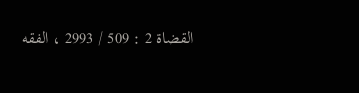القضاة 2 : 509 / 2993 ، الفقه